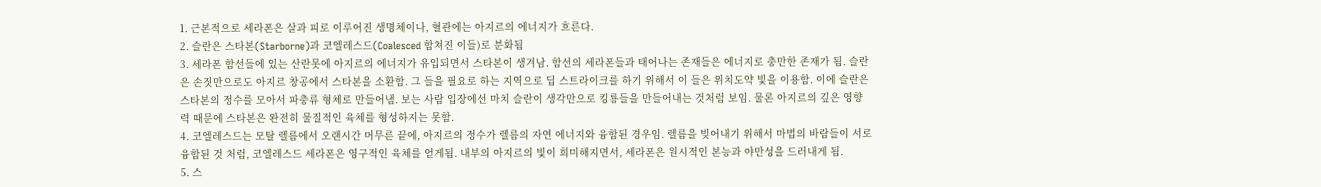1. 근본적으로 세라폰은 살과 피로 이루어진 생명체이나, 혈관에는 아지르의 에너지가 흐른다.
2. 슬란은 스타본(Starborne)과 코엘레스드(Coalesced 합쳐진 이들)로 분화됨
3. 세라폰 함선들에 있는 산란못에 아지르의 에너지가 유입되면서 스타본이 생겨남. 함선의 세라폰들과 태어나는 존재들은 에너지로 충만한 존재가 됨. 슬란은 손짓만으로도 아지르 창공에서 스타본을 소환함. 그 들을 필요로 하는 지역으로 딥 스트라이크를 하기 위해서 이 들은 위치도약 빛을 이용함. 이에 슬란은 스타본의 정수를 모아서 파충류 형체로 만들어냄. 보는 사람 입장에선 마치 슬란이 생각만으로 킹룡들을 만들어내는 것처럼 보임. 물론 아지르의 깊은 영향력 때문에 스타본은 완전히 물질적인 육체를 형성하지는 못함.
4. 코엘레스드는 모탈 렐름에서 오랜시간 머무른 끝에, 아지르의 정수가 렐름의 자연 에너지와 융합된 경우임. 렐름을 빚어내기 위해서 마법의 바람들이 서로 융합된 것 처럼, 코엘레스드 세라폰은 영구적인 육체를 얻게됨. 내부의 아지르의 빛이 희미해지면서, 세라폰은 원시적인 본능과 야만성을 드러내게 됨.
5. 스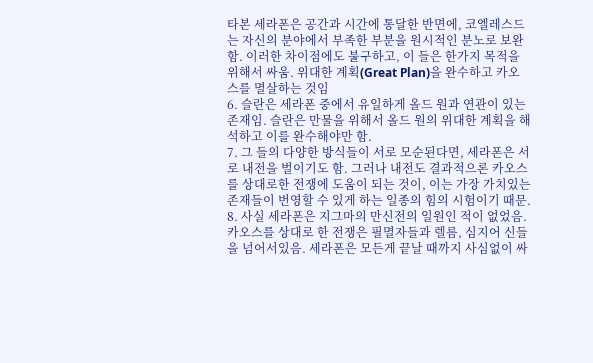타본 세라폰은 공간과 시간에 통달한 반면에, 코엘레스드는 자신의 분야에서 부족한 부분을 원시적인 분노로 보완함. 이러한 차이점에도 불구하고, 이 들은 한가지 목적을 위해서 싸움. 위대한 계획(Great Plan)을 완수하고 카오스를 멸살하는 것임
6. 슬란은 세라폰 중에서 유일하게 올드 원과 연관이 있는 존재임. 슬란은 만물을 위해서 올드 원의 위대한 계획을 해석하고 이를 완수해야만 함.
7. 그 들의 다양한 방식들이 서로 모순된다면, 세라폰은 서로 내전을 벌이기도 함. 그러나 내전도 결과적으론 카오스를 상대로한 전쟁에 도움이 되는 것이, 이는 가장 가치있는 존재들이 번영할 수 있게 하는 일종의 힘의 시험이기 때문.
8. 사실 세라폰은 지그마의 만신전의 일원인 적이 없었음. 카오스를 상대로 한 전쟁은 필멸자들과 렐름, 심지어 신들을 넘어서있음. 세라폰은 모든게 끝날 때까지 사심없이 싸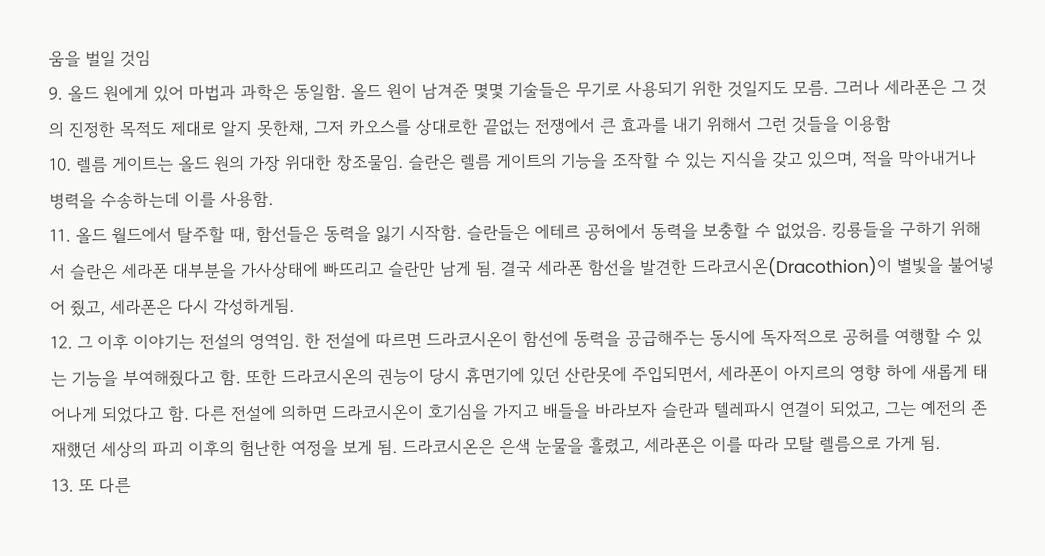움을 벌일 것임
9. 올드 원에게 있어 마법과 과학은 동일함. 올드 원이 남겨준 몇몇 기술들은 무기로 사용되기 위한 것일지도 모름. 그러나 세라폰은 그 것의 진정한 목적도 제대로 알지 못한채, 그저 카오스를 상대로한 끝없는 전쟁에서 큰 효과를 내기 위해서 그런 것들을 이용함
10. 렐름 게이트는 올드 원의 가장 위대한 창조물임. 슬란은 렐름 게이트의 기능을 조작할 수 있는 지식을 갖고 있으며, 적을 막아내거나 병력을 수송하는데 이를 사용함.
11. 올드 월드에서 탈주할 때, 함선들은 동력을 잃기 시작함. 슬란들은 에테르 공허에서 동력을 보충할 수 없었음. 킹룡들을 구하기 위해서 슬란은 세라폰 대부분을 가사상태에 빠뜨리고 슬란만 남게 됨. 결국 세라폰 함선을 발견한 드라코시온(Dracothion)이 별빛을 불어넣어 줬고, 세라폰은 다시 각성하게됨.
12. 그 이후 이야기는 전설의 영역임. 한 전설에 따르면 드라코시온이 함선에 동력을 공급해주는 동시에 독자적으로 공허를 여행할 수 있는 기능을 부여해줬다고 함. 또한 드라코시온의 권능이 당시 휴면기에 있던 산란못에 주입되면서, 세라폰이 아지르의 영향 하에 새롭게 태어나게 되었다고 함. 다른 전설에 의하면 드라코시온이 호기심을 가지고 배들을 바라보자 슬란과 텔레파시 연결이 되었고, 그는 예전의 존재했던 세상의 파괴 이후의 험난한 여정을 보게 됨. 드라코시온은 은색 눈물을 흘렸고, 세라폰은 이를 따라 모탈 렐름으로 가게 됨.
13. 또 다른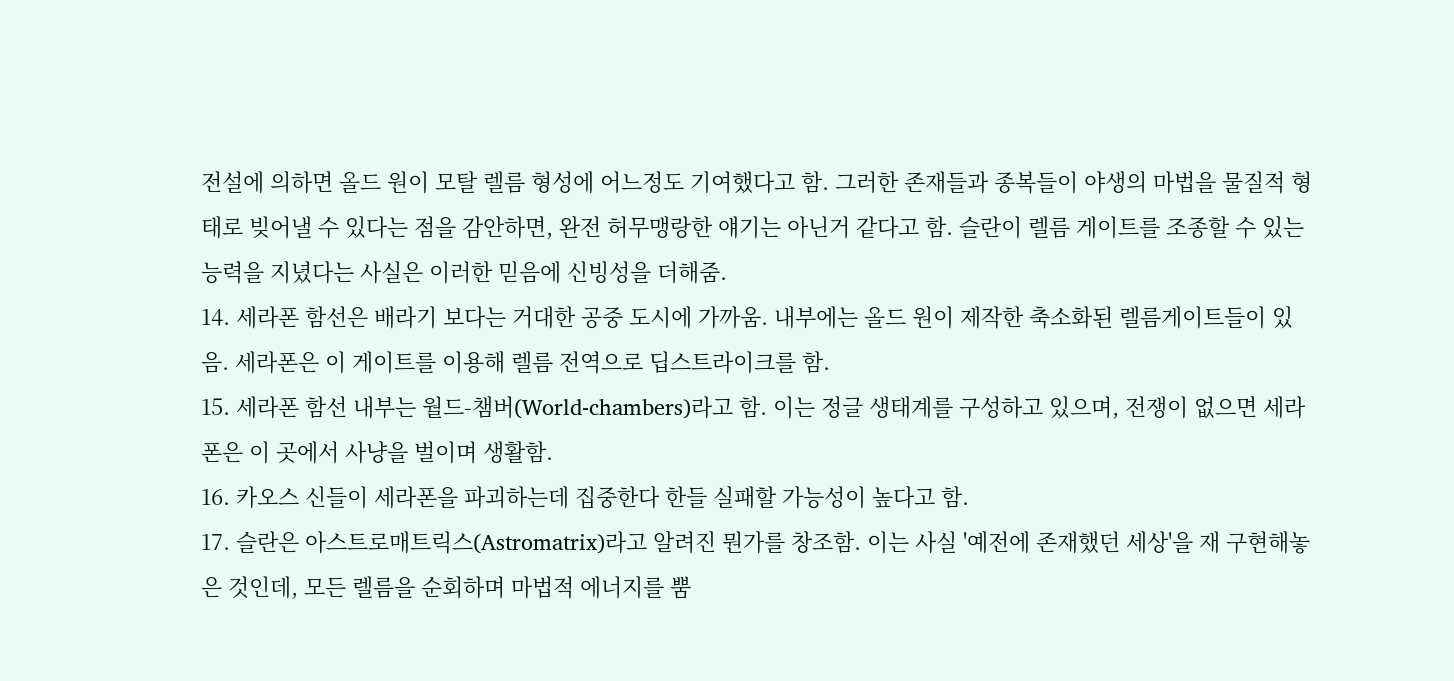전설에 의하면 올드 원이 모탈 렐름 형성에 어느정도 기여했다고 함. 그러한 존재들과 종복들이 야생의 마법을 물질적 형태로 빚어낼 수 있다는 점을 감안하면, 완전 허무맹랑한 얘기는 아닌거 같다고 함. 슬란이 렐름 게이트를 조종할 수 있는 능력을 지녔다는 사실은 이러한 믿음에 신빙성을 더해줌.
14. 세라폰 함선은 배라기 보다는 거대한 공중 도시에 가까움. 내부에는 올드 원이 제작한 축소화된 렐름게이트들이 있음. 세라폰은 이 게이트를 이용해 렐름 전역으로 딥스트라이크를 함.
15. 세라폰 함선 내부는 월드-챔버(World-chambers)라고 함. 이는 정글 생태계를 구성하고 있으며, 전쟁이 없으면 세라폰은 이 곳에서 사냥을 벌이며 생활함.
16. 카오스 신들이 세라폰을 파괴하는데 집중한다 한들 실패할 가능성이 높다고 함.
17. 슬란은 아스트로매트릭스(Astromatrix)라고 알려진 뭔가를 창조함. 이는 사실 '예전에 존재했던 세상'을 재 구현해놓은 것인데, 모든 렐름을 순회하며 마법적 에너지를 뿜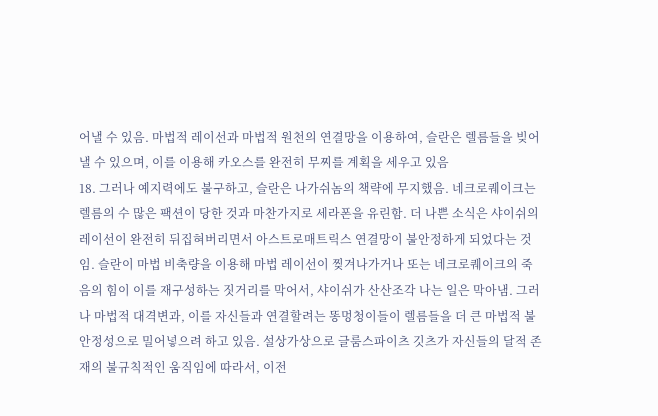어낼 수 있음. 마법적 레이선과 마법적 원천의 연결망을 이용하여, 슬란은 렐름들을 빚어낼 수 있으며, 이를 이용해 카오스를 완전히 무찌를 계획을 세우고 있음
18. 그러나 예지력에도 불구하고, 슬란은 나가쉬놈의 책략에 무지했음. 네크로퀘이크는 렐름의 수 많은 팩션이 당한 것과 마찬가지로 세라폰을 유린함. 더 나쁜 소식은 샤이쉬의 레이선이 완전히 뒤집혀버리면서 아스트로매트릭스 연결망이 불안정하게 되었다는 것임. 슬란이 마법 비축량을 이용해 마법 레이선이 찢겨나가거나 또는 네크로퀘이크의 죽음의 힘이 이를 재구성하는 짓거리를 막어서, 샤이쉬가 산산조각 나는 일은 막아냄. 그러나 마법적 대격변과, 이를 자신들과 연결할려는 똥멍청이들이 렐름들을 더 큰 마법적 불안정성으로 밀어넣으려 하고 있음. 설상가상으로 글룸스파이츠 깃츠가 자신들의 달적 존재의 불규칙적인 움직임에 따라서, 이전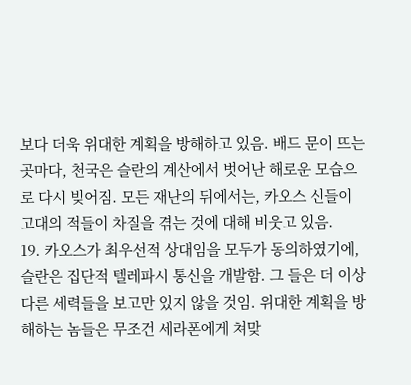보다 더욱 위대한 계획을 방해하고 있음. 배드 문이 뜨는 곳마다, 천국은 슬란의 계산에서 벗어난 해로운 모습으로 다시 빚어짐. 모든 재난의 뒤에서는, 카오스 신들이 고대의 적들이 차질을 겪는 것에 대해 비웃고 있음.
19. 카오스가 최우선적 상대임을 모두가 동의하였기에, 슬란은 집단적 텔레파시 통신을 개발함. 그 들은 더 이상 다른 세력들을 보고만 있지 않을 것임. 위대한 계획을 방해하는 놈들은 무조건 세라폰에게 쳐맞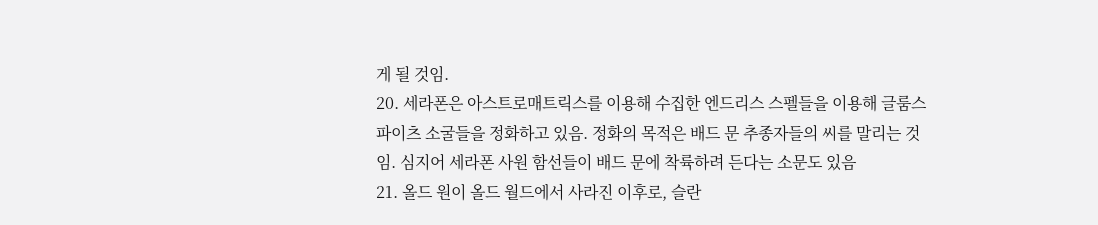게 될 것임.
20. 세라폰은 아스트로매트릭스를 이용해 수집한 엔드리스 스펠들을 이용해 글룸스파이츠 소굴들을 정화하고 있음. 정화의 목적은 배드 문 추종자들의 씨를 말리는 것임. 심지어 세라폰 사원 함선들이 배드 문에 착륙하려 든다는 소문도 있음
21. 올드 원이 올드 월드에서 사라진 이후로, 슬란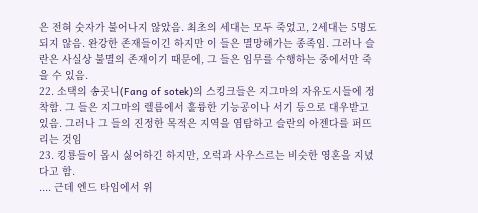은 전혀 숫자가 불어나지 않았음. 최초의 세대는 모두 죽었고, 2세대는 5명도 되지 않음. 완강한 존재들이긴 하지만 이 들은 멸망해가는 종족임. 그러나 슬란은 사실상 불멸의 존재이기 때문에, 그 들은 임무를 수행하는 중에서만 죽을 수 있음.
22. 소택의 송곳니(Fang of sotek)의 스킹크들은 지그마의 자유도시들에 정착함. 그 들은 지그마의 렐름에서 훌륭한 기능공이나 서기 등으로 대우받고 있음. 그러나 그 들의 진정한 목적은 지역을 염탐하고 슬란의 아젠다를 퍼뜨리는 것임
23. 킹룡들이 몹시 싫어하긴 하지만, 오럭과 사우스르는 비슷한 영혼을 지녔다고 함.
.... 근데 엔드 타임에서 위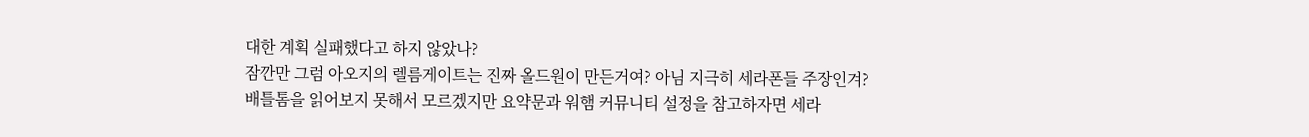대한 계획 실패했다고 하지 않았나?
잠깐만 그럼 아오지의 렐름게이트는 진짜 올드원이 만든거여? 아님 지극히 세라폰들 주장인겨?
배틀톰을 읽어보지 못해서 모르겠지만 요약문과 워햄 커뮤니티 설정을 참고하자면 세라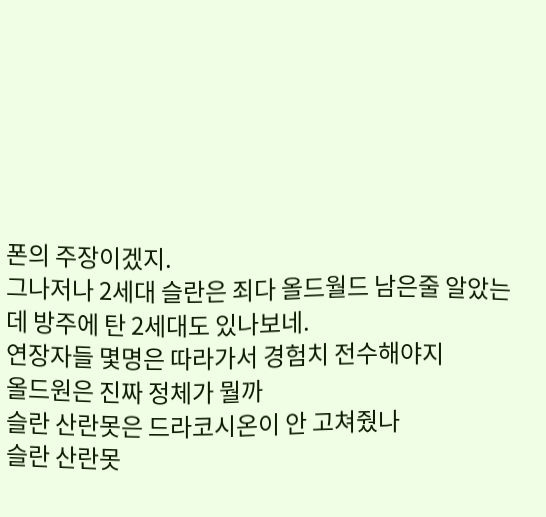폰의 주장이겠지.
그나저나 2세대 슬란은 죄다 올드월드 남은줄 알았는데 방주에 탄 2세대도 있나보네.
연장자들 몇명은 따라가서 경험치 전수해야지
올드원은 진짜 정체가 뭘까
슬란 산란못은 드라코시온이 안 고쳐줬나
슬란 산란못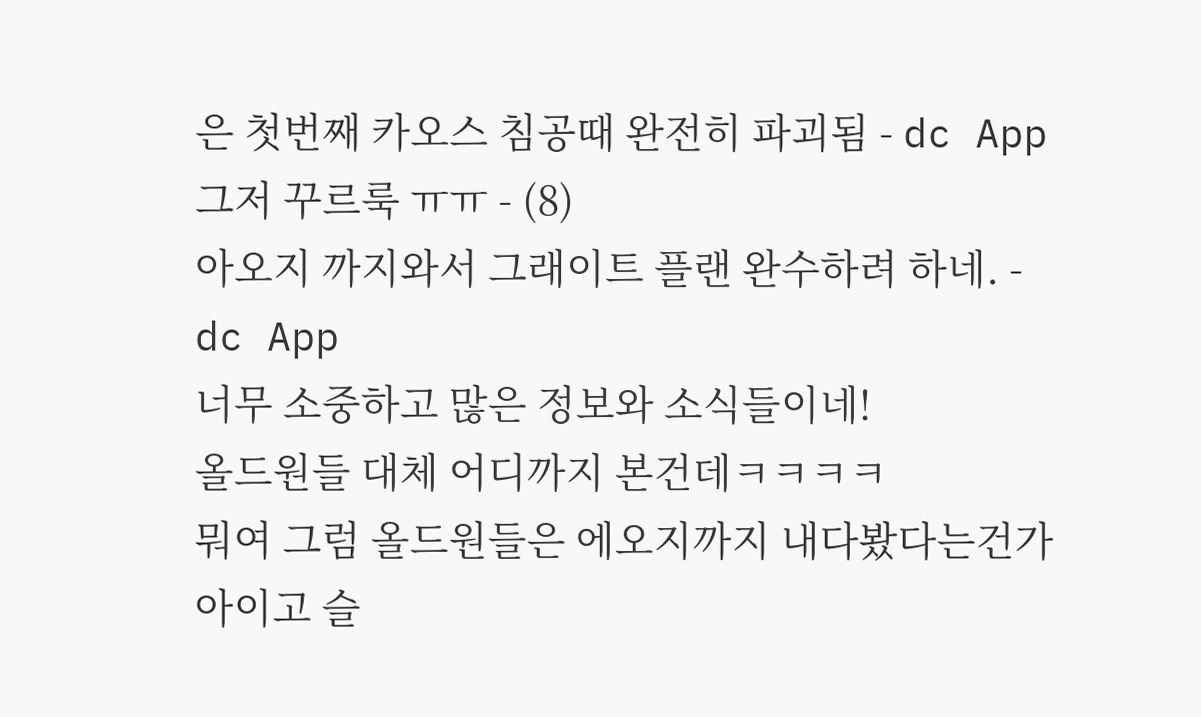은 첫번째 카오스 침공때 완전히 파괴됨 - dc App
그저 꾸르룩 ㅠㅠ - (8)
아오지 까지와서 그래이트 플랜 완수하려 하네. - dc App
너무 소중하고 많은 정보와 소식들이네!
올드원들 대체 어디까지 본건데ㅋㅋㅋㅋ
뭐여 그럼 올드원들은 에오지까지 내다봤다는건가
아이고 슬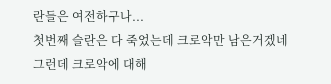란들은 여전하구나...
첫번째 슬란은 다 죽었는데 크로악만 남은거겠네
그런데 크로악에 대해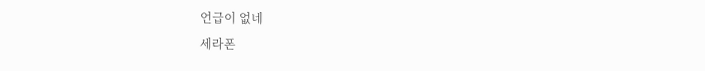언급이 없네
세라폰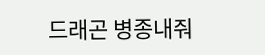드래곤 병종내줘